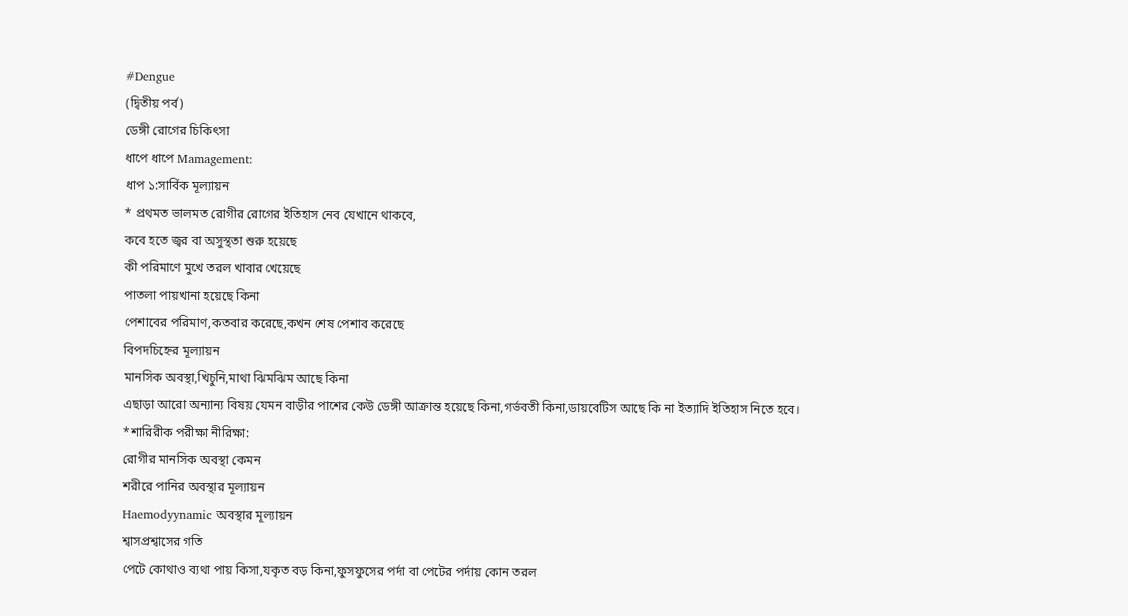#Dengue
(দ্বিতীয় পর্ব)
ডেঙ্গী রোগের চিকিৎসা
ধাপে ধাপে Mamagement:
ধাপ ১:সার্বিক মূল্যায়ন
* প্রথমত ভালমত রোগীর রোগের ইতিহাস নেব যেখানে থাকবে,
কবে হতে জ্বর বা অসুস্থতা শুরু হয়েছে
কী পরিমাণে মুখে তরল খাবার খেয়েছে
পাতলা পায়খানা হয়েছে কিনা
পেশাবের পরিমাণ,কতবার করেছে,কখন শেষ পেশাব করেছে
বিপদচিহ্নের মূল্যায়ন
মানসিক অবস্থা,খিচুনি,মাথা ঝিমঝিম আছে কিনা
এছাড়া আরো অন্যান্য বিষয় যেমন বাড়ীর পাশের কেউ ডেঙ্গী আক্রান্ত হয়েছে কিনা,গর্ভবতী কিনা,ডায়বেটিস আছে কি না ইত্যাদি ইতিহাস নিতে হবে।
*শারিরীক পরীক্ষা নীরিক্ষা:
রোগীর মানসিক অবস্থা কেমন
শরীরে পানির অবস্থার মূল্যায়ন
Haemodyynamic অবস্থার মূল্যায়ন
শ্বাসপ্রশ্বাসের গতি
পেটে কোথাও ব্যথা পায় কিসা,যকৃত বড় কিনা,ফুসফুসের পর্দা বা পেটের পর্দায় কোন তরল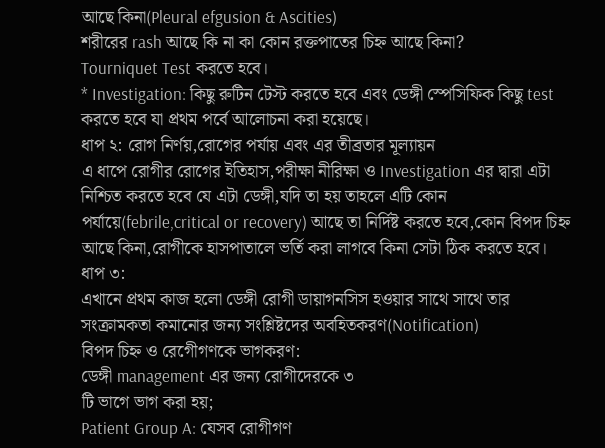আছে কিনা(Pleural efgusion & Ascities)
শরীরের rash আছে কি না কা কোন রক্তপাতের চিহ্ন আছে কিনা?
Tourniquet Test করতে হবে।
* Investigation: কিছু রুটিন টেস্ট করতে হবে এবং ডেঙ্গী স্পেসিফিক কিছু test করতে হবে যা প্রথম পর্বে আলোচনা করা হয়েছে।
ধাপ ২: রোগ নির্ণয়,রোগের পর্যায় এবং এর তীব্রতার মূল্যায়ন
এ ধাপে রোগীর রোগের ইতিহাস,পরীক্ষা নীরিক্ষা ও Investigation এর দ্বারা এটা নিশ্চিত করতে হবে যে এটা ডেঙ্গী,যদি তা হয় তাহলে এটি কোন পর্যায়ে(febrile,critical or recovery) আছে তা নির্দিষ্ট করতে হবে,কোন বিপদ চিহ্ন আছে কিনা,রোগীকে হাসপাতালে ভর্তি করা লাগবে কিনা সেটা ঠিক করতে হবে।
ধাপ ৩:
এখানে প্রথম কাজ হলো ডেঙ্গী রোগী ডায়াগনসিস হওয়ার সাথে সাথে তার সংক্রামকতা কমানোর জন্য সংশ্লিষ্টদের অবহিতকরণ(Notification)
বিপদ চিহ্ন ও রেগেীগণকে ভাগকরণ:
ডেঙ্গী management এর জন্য রোগীদেরকে ৩
টি ভাগে ভাগ করা হয়;
Patient Group A: যেসব রোগীগণ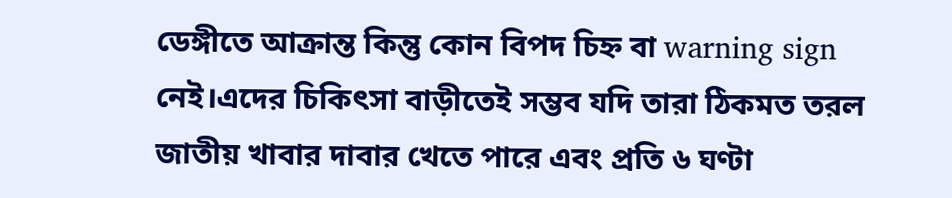ডেঙ্গীতে আক্রান্ত কিন্তু কোন বিপদ চিহ্ন বা warning sign নেই।এদের চিকিৎসা বাড়ীতেই সম্ভব যদি তারা ঠিকমত তরল জাতীয় খাবার দাবার খেতে পারে এবং প্রতি ৬ ঘণ্টা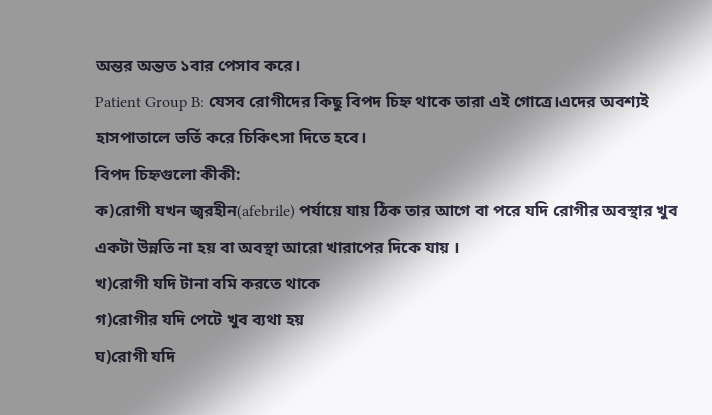অন্তর অন্তত ১বার পেসাব করে।
Patient Group B: যেসব রোগীদের কিছু বিপদ চিহ্ন থাকে তারা এই গোত্রে।এদের অবশ্যই হাসপাতালে ভর্তি করে চিকিৎসা দিতে হবে।
বিপদ চিহ্নগুলো কীকী:
ক)রোগী যখন জ্বরহীন(afebrile) পর্যায়ে যায় ঠিক তার আগে বা পরে যদি রোগীর অবস্থার খুব একটা উন্নতি না হয় বা অবস্থা আরো খারাপের দিকে যায় ।
খ)রোগী যদি টানা বমি করতে থাকে
গ)রোগীর যদি পেটে খুব ব্যথা হয়
ঘ)রোগী যদি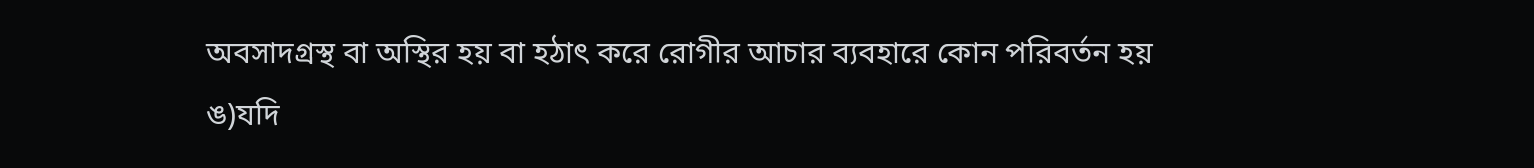অবসাদগ্রস্থ বা অস্থির হয় বা হঠাৎ করে রোগীর আচার ব্যবহারে কোন পরিবর্তন হয়
ঙ)যদি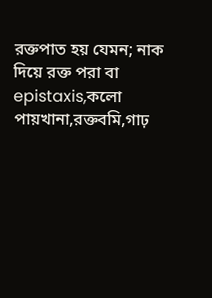রক্তপাত হয় যেমন; নাক দিয়ে রক্ত পরা বা epistaxis,কলো পায়খানা,রক্তবমি,গাঢ়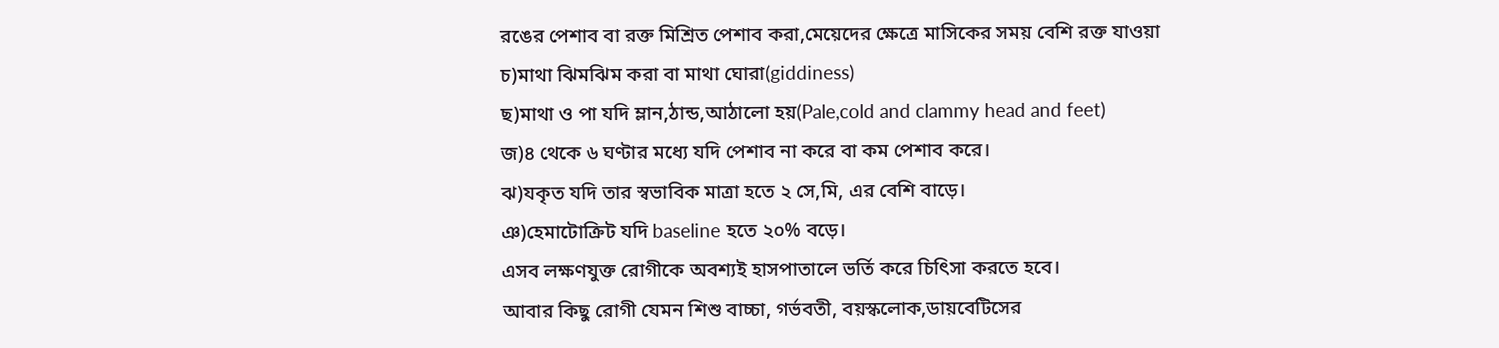রঙের পেশাব বা রক্ত মিশ্রিত পেশাব করা,মেয়েদের ক্ষেত্রে মাসিকের সময় বেশি রক্ত যাওয়া
চ)মাথা ঝিমঝিম করা বা মাথা ঘোরা(giddiness)
ছ)মাথা ও পা যদি ম্লান,ঠান্ড,আঠালো হয়(Pale,cold and clammy head and feet)
জ)৪ থেকে ৬ ঘণ্টার মধ্যে যদি পেশাব না করে বা কম পেশাব করে।
ঝ)যকৃত যদি তার স্বভাবিক মাত্রা হতে ২ সে,মি, এর বেশি বাড়ে।
ঞ)হেমাটোক্রিট যদি baseline হতে ২০% বড়ে।
এসব লক্ষণযুক্ত রোগীকে অবশ্যই হাসপাতালে ভর্তি করে চিৎিসা করতে হবে।
আবার কিছু রোগী যেমন শিশু বাচ্চা, গর্ভবতী, বয়স্কলোক,ডায়বেটিসের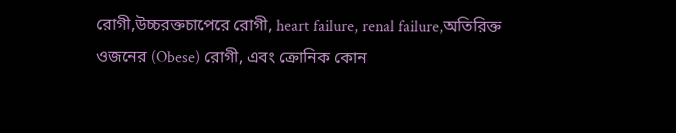রোগী,উচ্চরক্তচাপেরে রোগী, heart failure, renal failure,অতিরিক্ত ওজনের (Obese) রোগী, এবং ক্রোনিক কোন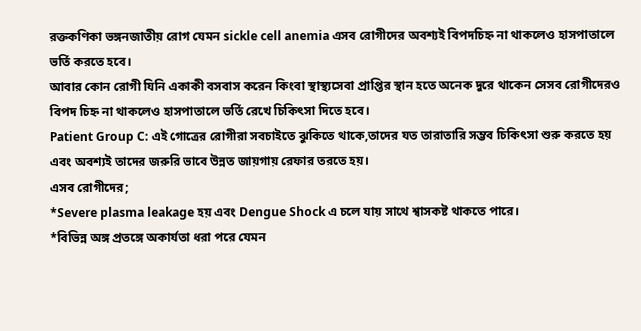রক্তকণিকা ভঙ্গনজাতীয় রোগ যেমন sickle cell anemia এসব রোগীদের অবশ্যই বিপদচিহ্ন না থাকলেও হাসপাতালে ভর্তি করতে হবে।
আবার কোন রোগী যিনি একাকী বসবাস করেন কিংবা স্থাস্থ্যসেবা প্রাপ্তির স্থান হতে অনেক দুরে থাকেন সেসব রোগীদেরও বিপদ চিহ্ন না থাকলেও হাসপাতালে ভর্তি রেখে চিকিৎসা দিতে হবে।
Patient Group C: এই গোত্রের রোগীরা সবচাইতে ঝুকিতে থাকে,তাদের যত তারাতারি সম্ভব চিকিৎসা শুরু করতে হয় এবং অবশ্যই তাদের জরুরি ভাবে উন্নত জায়গায় রেফার তরতে হয়।
এসব রোগীদের;
*Severe plasma leakage হয় এবং Dengue Shock এ চলে যায় সাথে শ্বাসকষ্ট থাকতে পারে।
*বিভিন্ন অঙ্গ প্রতঙ্গে অকার্যতা ধরা পরে যেমন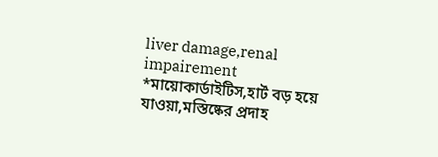liver damage,renal impairement
*মায়োকার্ডাইটিস,হার্ট বড় হয়ে যাওয়া,মস্তিষ্কের প্রদাহ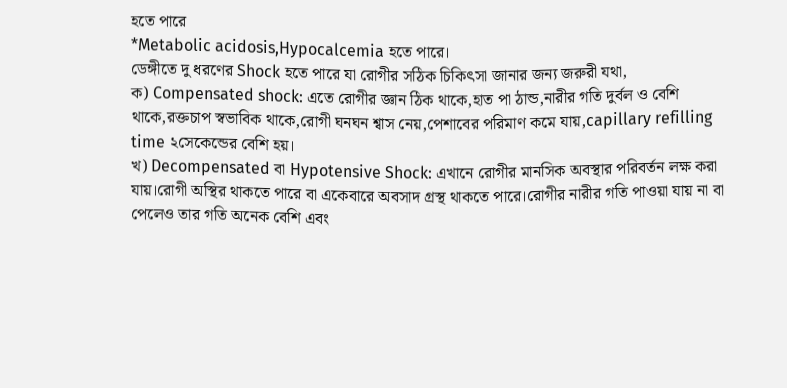হতে পারে
*Metabolic acidosis,Hypocalcemia হতে পারে।
ডেঙ্গীতে দু ধরণের Shock হতে পারে যা রোগীর সঠিক চিকিৎসা জানার জন্য জরুরী যথা,
ক) Compensated shock: এতে রোগীর জ্ঞান ঠিক থাকে,হাত পা ঠান্ড,নারীর গতি দুর্বল ও বেশি থাকে,রক্তচাপ স্বভাবিক থাকে,রোগী ঘনঘন শ্বাস নেয়,পেশাবের পরিমাণ কমে যায়,capillary refilling time ২সেকেন্ডের বেশি হয়।
খ) Decompensated বা Hypotensive Shock: এখানে রোগীর মানসিক অবস্থার পরিবর্তন লক্ষ করা যায়।রোগী অস্থির থাকতে পারে বা একেবারে অবসাদ গ্রস্থ থাকতে পারে।রোগীর নারীর গতি পাওয়া যায় না বা পেলেও তার গতি অনেক বেশি এবং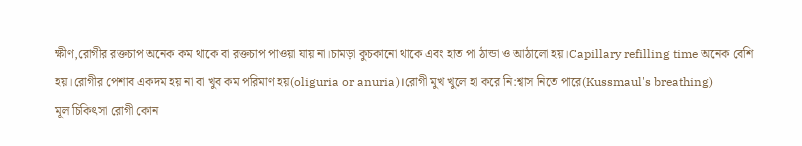ক্ষীণ,রোগীর রক্তচাপ অনেক কম থাকে বা রক্তচাপ পাওয়া যায় না।চামড়া কুচকানো থাকে এবং হাত পা ঠান্ডা ও আঠালো হয়।Capillary refilling time অনেক বেশি হয়।রোগীর পেশাব একদম হয় না বা খুব কম পরিমাণ হয়(oliguria or anuria)।রোগী মুখ খুলে হা করে নি:শ্বাস নিতে পারে(Kussmaul's breathing)
মূল চিকিৎসা রোগী কোন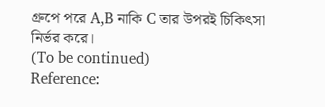গ্রুপে পরে A,B নাকি C তার উপরই চিকিৎসা নির্ভর করে।
(To be continued)
Reference: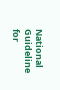National Guideline for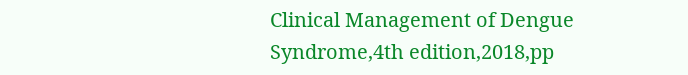Clinical Management of Dengue Syndrome,4th edition,2018,pp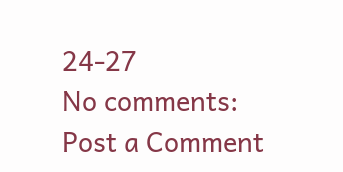24-27
No comments:
Post a Comment